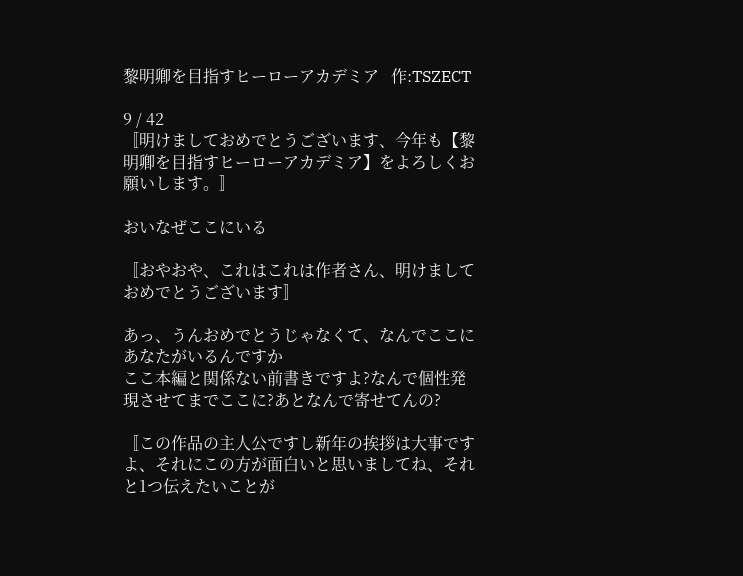黎明卿を目指すヒーローアカデミア   作:TSZECT

9 / 42
〚明けましておめでとうございます、今年も【黎明卿を目指すヒーローアカデミア】をよろしくお願いします。〛

おいなぜここにいる

〚おやおや、これはこれは作者さん、明けましておめでとうございます〛

あっ、うんおめでとうじゃなくて、なんでここにあなたがいるんですか
ここ本編と関係ない前書きですよ?なんで個性発現させてまでここに?あとなんで寄せてんの?

〚この作品の主人公ですし新年の挨拶は大事ですよ、それにこの方が面白いと思いましてね、それと1つ伝えたいことが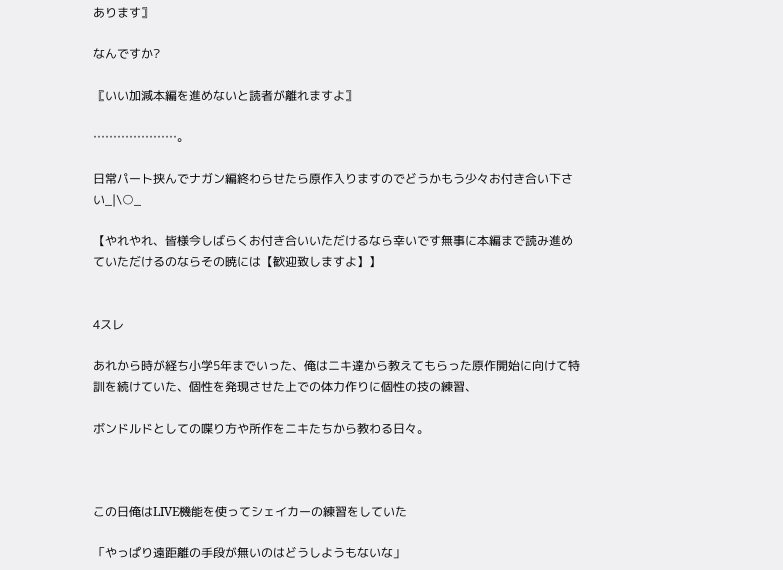あります〛

なんですか?

〚いい加減本編を進めないと読者が離れますよ〛

…………………。

日常パート挟んでナガン編終わらせたら原作入りますのでどうかもう少々お付き合い下さい_|\○_

【やれやれ、皆様今しばらくお付き合いいただけるなら幸いです無事に本編まで読み進めていただけるのならその暁には【歓迎致しますよ】】


4スレ

あれから時が経ち小学5年までいった、俺はニキ達から教えてもらった原作開始に向けて特訓を続けていた、個性を発現させた上での体力作りに個性の技の練習、

ボンドルドとしての喋り方や所作をニキたちから教わる日々。



この日俺はLIVE機能を使ってシェイカーの練習をしていた

「やっぱり遠距離の手段が無いのはどうしようもないな」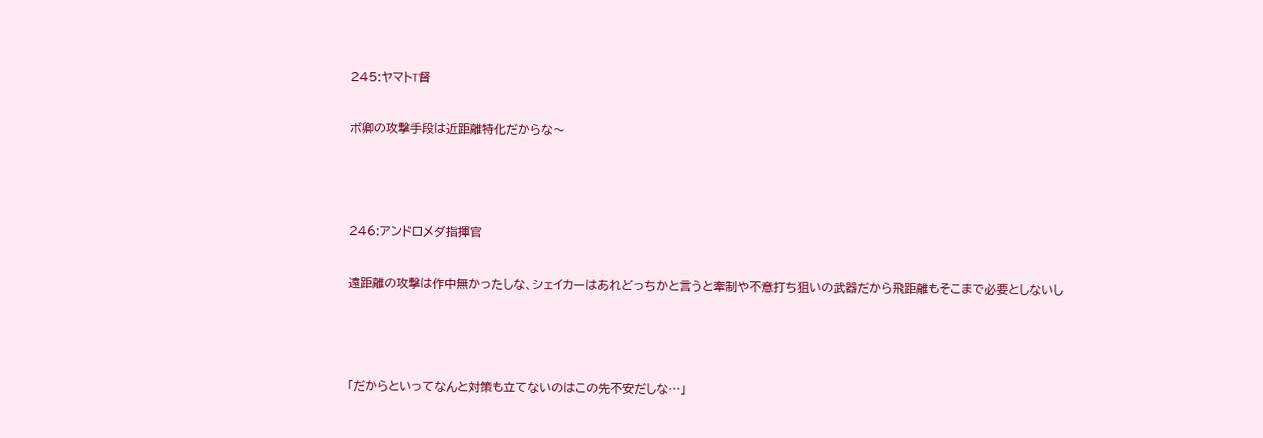245:ヤマトT督

ボ卿の攻撃手段は近距離特化だからな〜



246:アンドロメダ指揮官

遠距離の攻撃は作中無かったしな、シェイカーはあれどっちかと言うと牽制や不意打ち狙いの武器だから飛距離もそこまで必要としないし



「だからといってなんと対策も立てないのはこの先不安だしな…」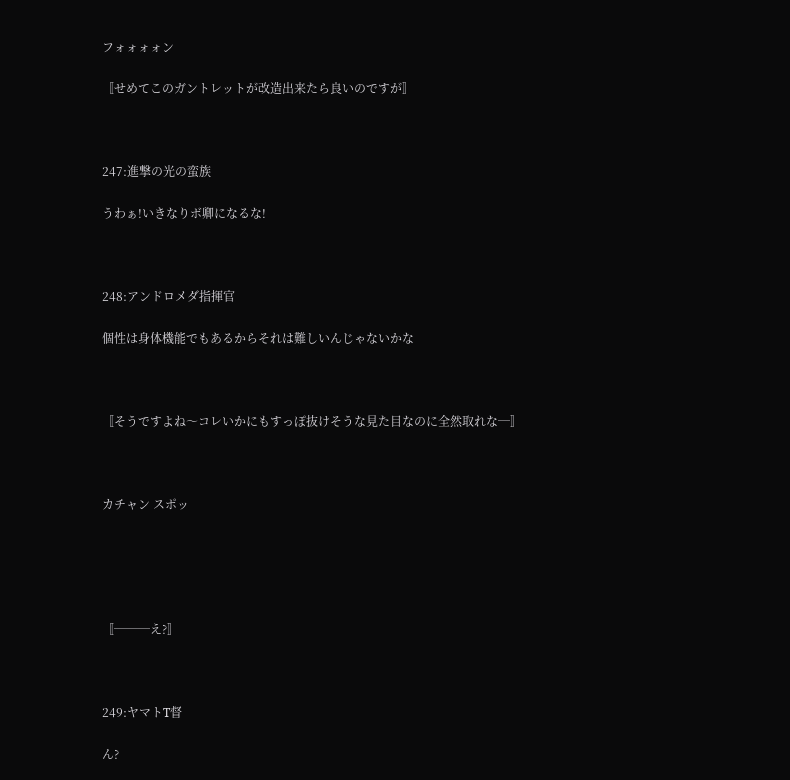フォォォォン

〚せめてこのガントレットが改造出来たら良いのですが〛



247:進撃の光の蛮族

うわぁ!いきなりボ卿になるな!



248:アンドロメダ指揮官

個性は身体機能でもあるからそれは難しいんじゃないかな



〚そうですよね〜コレいかにもすっぽ抜けそうな見た目なのに全然取れな─〛



カチャン スポッ





〚───え?〛



249:ヤマトT督

ん?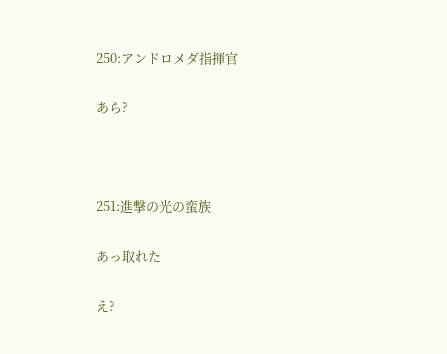250:アンドロメダ指揮官

あら?



251:進撃の光の蛮族

あっ取れた

え?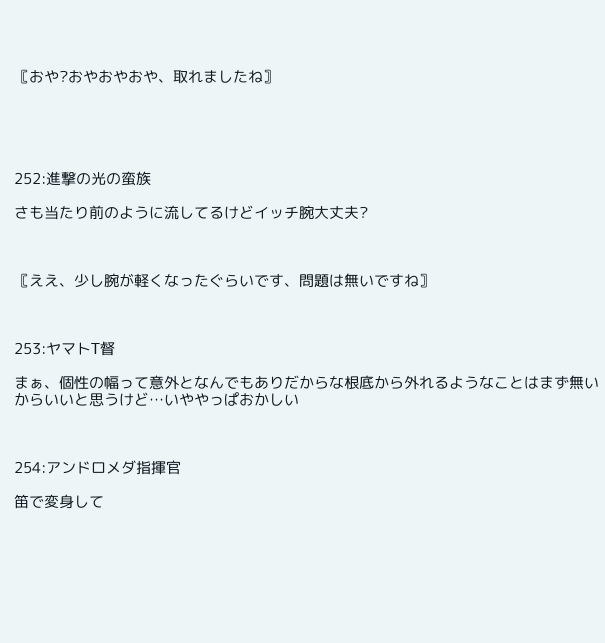〚おや?おやおやおや、取れましたね〛





252:進撃の光の蛮族

さも当たり前のように流してるけどイッチ腕大丈夫?



〚ええ、少し腕が軽くなったぐらいです、問題は無いですね〛



253:ヤマトT督

まぁ、個性の幅って意外となんでもありだからな根底から外れるようなことはまず無いからいいと思うけど…いややっぱおかしい



254:アンドロメダ指揮官

笛で変身して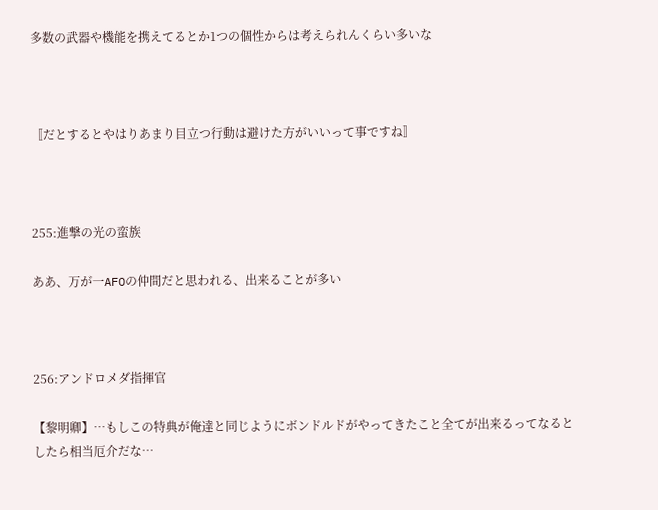多数の武器や機能を携えてるとか1つの個性からは考えられんくらい多いな



〚だとするとやはりあまり目立つ行動は避けた方がいいって事ですね〛



255:進撃の光の蛮族

ああ、万が一AFOの仲間だと思われる、出来ることが多い



256:アンドロメダ指揮官

【黎明卿】…もしこの特典が俺達と同じようにボンドルドがやってきたこと全てが出来るってなるとしたら相当厄介だな…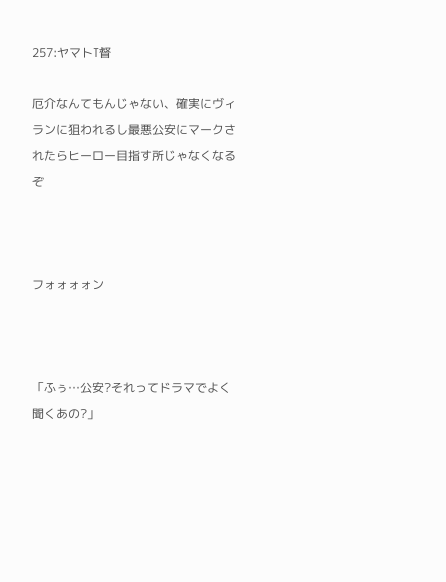257:ヤマトT督

厄介なんてもんじゃない、確実にヴィランに狙われるし最悪公安にマークされたらヒーロー目指す所じゃなくなるぞ



フォォォォン



「ふぅ…公安?それってドラマでよく聞くあの?」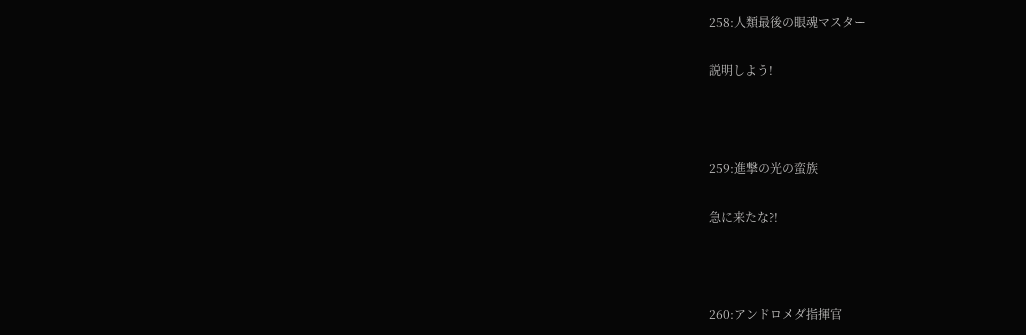258:人類最後の眼魂マスター

説明しよう!



259:進撃の光の蛮族

急に来たな?!



260:アンドロメダ指揮官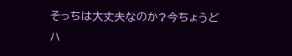そっちは大丈夫なのか?今ちょうどハ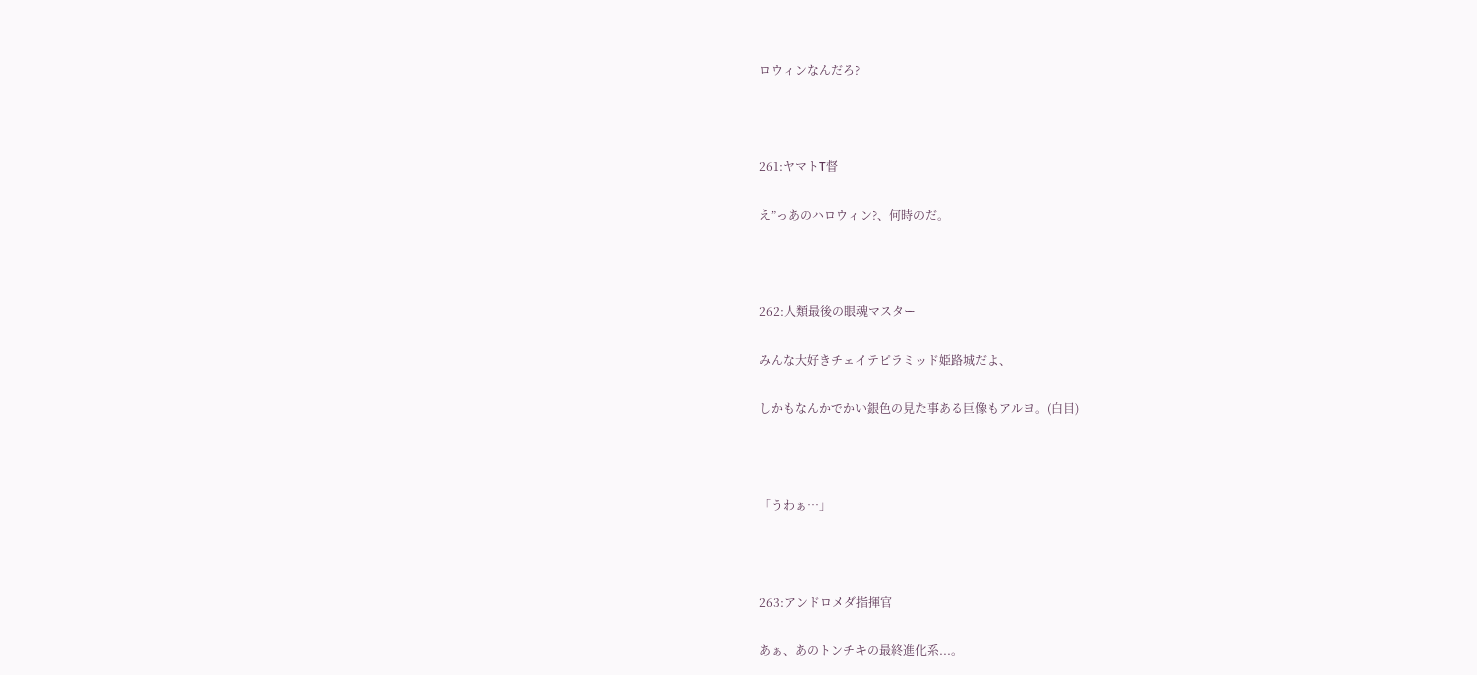ロウィンなんだろ?



261:ヤマトT督

え”っあのハロウィン?、何時のだ。



262:人類最後の眼魂マスター

みんな大好きチェイテピラミッド姫路城だよ、

しかもなんかでかい銀色の見た事ある巨像もアルヨ。(白目)



「うわぁ…」



263:アンドロメダ指揮官

あぁ、あのトンチキの最終進化系...。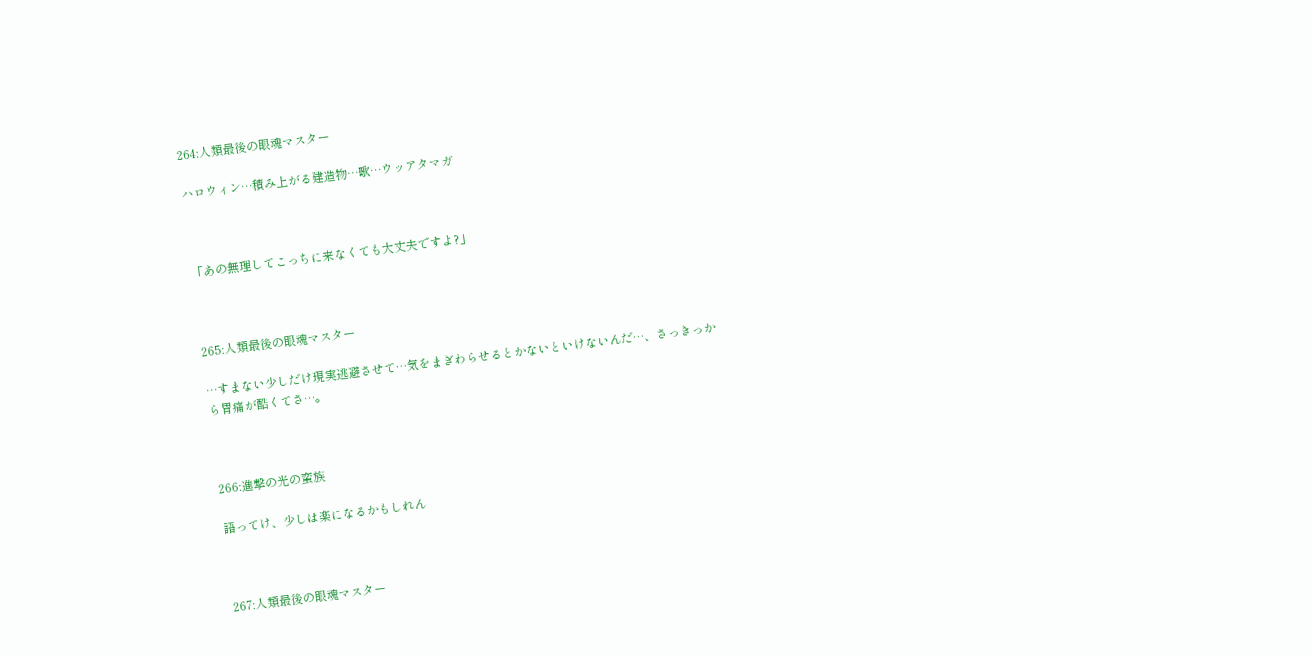264:人類最後の眼魂マスター

ハロウィン…積み上がる建造物…歌…ウッアタマガ



「あの無理してこっちに来なくても大丈夫ですよ?」



265:人類最後の眼魂マスター

…すまない少しだけ現実逃避させて…気をまぎわらせるとかないといけないんだ…、さっきっから胃痛が酷くてさ…。



266:進撃の光の蛮族

語ってけ、少しは楽になるかもしれん



267:人類最後の眼魂マスター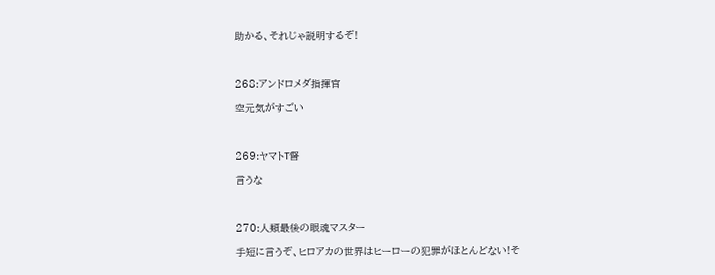助かる、それじゃ説明するぞ!



268:アンドロメダ指揮官

空元気がすごい



269:ヤマトT督

言うな



270:人類最後の眼魂マスター

手短に言うぞ、ヒロアカの世界はヒーローの犯罪がほとんどない!そ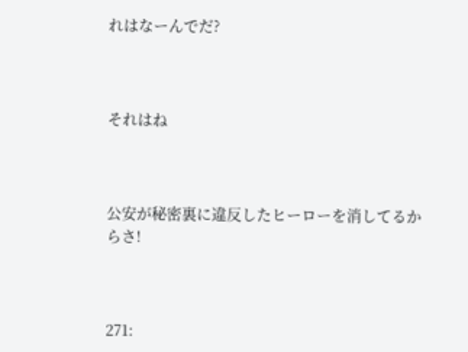れはなーんでだ?



それはね



公安が秘密裏に違反したヒーローを消してるからさ!



271: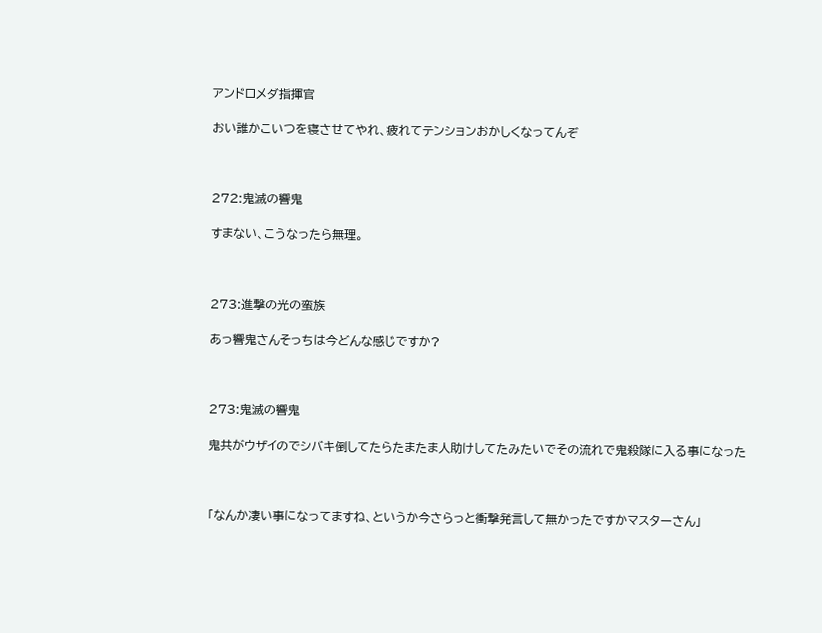アンドロメダ指揮官

おい誰かこいつを寝させてやれ、疲れてテンションおかしくなってんぞ



272:鬼滅の響鬼

すまない、こうなったら無理。



273:進撃の光の蛮族

あっ響鬼さんそっちは今どんな感じですか?



273:鬼滅の響鬼

鬼共がウザイのでシバキ倒してたらたまたま人助けしてたみたいでその流れで鬼殺隊に入る事になった



「なんか凄い事になってますね、というか今さらっと衝撃発言して無かったですかマスターさん」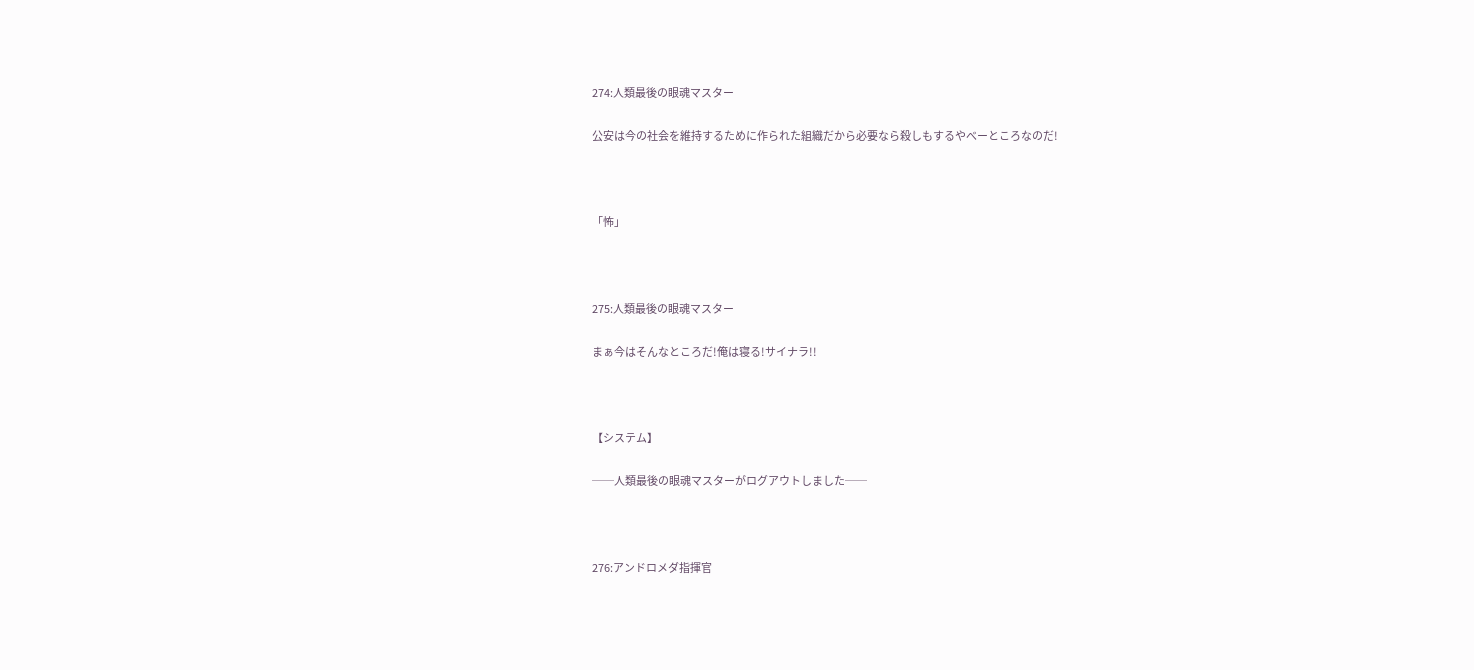274:人類最後の眼魂マスター

公安は今の社会を維持するために作られた組織だから必要なら殺しもするやべーところなのだ!



「怖」



275:人類最後の眼魂マスター

まぁ今はそんなところだ!俺は寝る!サイナラ!!



【システム】

──人類最後の眼魂マスターがログアウトしました──



276:アンドロメダ指揮官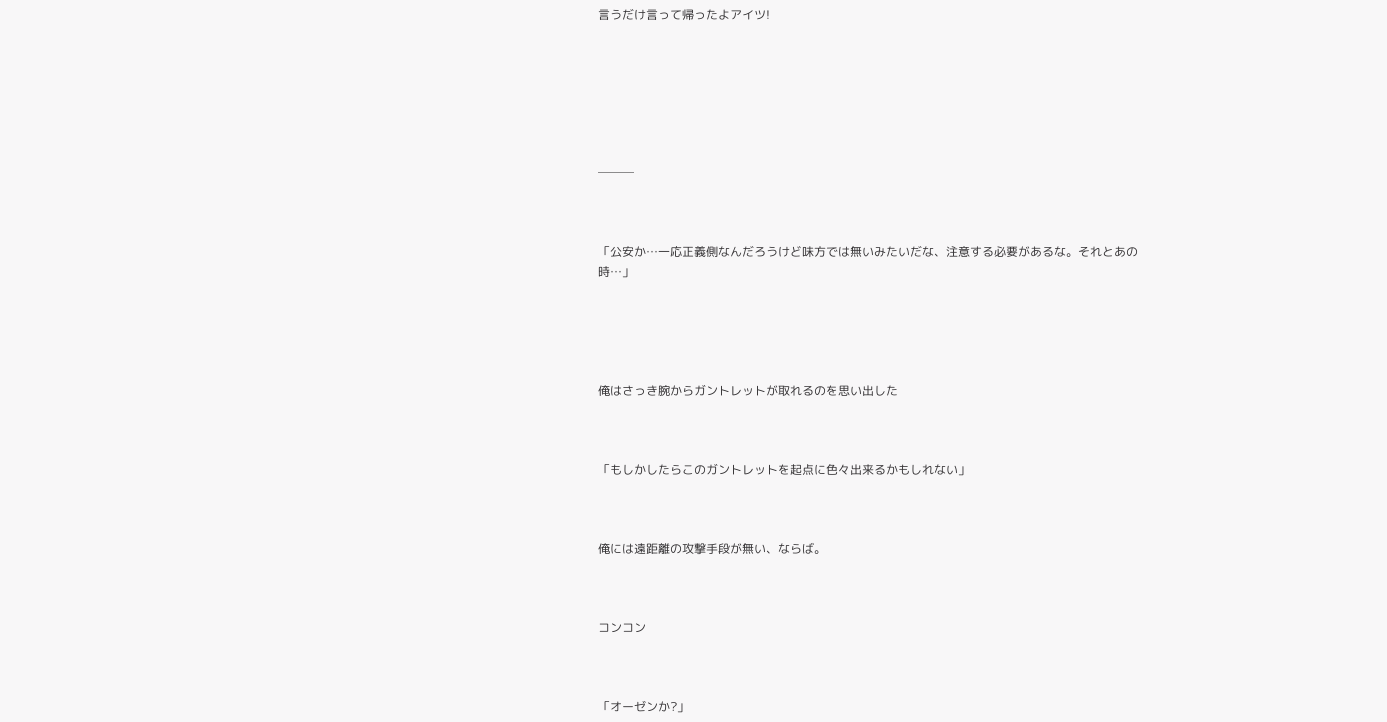言うだけ言って帰ったよアイツ!







───



「公安か…一応正義側なんだろうけど味方では無いみたいだな、注意する必要があるな。それとあの時…」





俺はさっき腕からガントレットが取れるのを思い出した



「もしかしたらこのガントレットを起点に色々出来るかもしれない」



俺には遠距離の攻撃手段が無い、ならば。



コンコン



「オーゼンか?」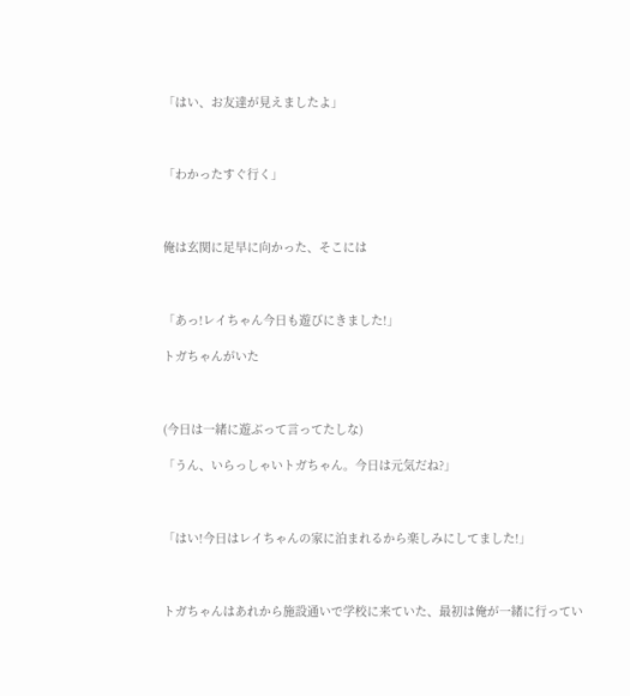「はい、お友達が見えましたよ」



「わかったすぐ行く」



俺は玄関に足早に向かった、そこには



「あっ!レイちゃん今日も遊びにきました!」

トガちゃんがいた



(今日は一緒に遊ぶって言ってたしな)

「うん、いらっしゃいトガちゃん。今日は元気だね?」



「はい!今日はレイちゃんの家に泊まれるから楽しみにしてました!」



トガちゃんはあれから施設通いで学校に来ていた、最初は俺が一緒に行ってい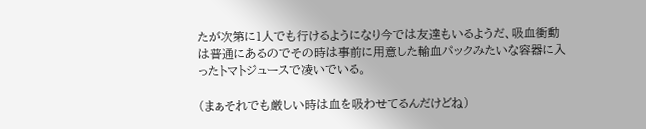たが次第に1人でも行けるようになり今では友達もいるようだ、吸血衝動は普通にあるのでその時は事前に用意した輸血パックみたいな容器に入ったトマトジュースで凌いでいる。

(まぁそれでも厳しい時は血を吸わせてるんだけどね)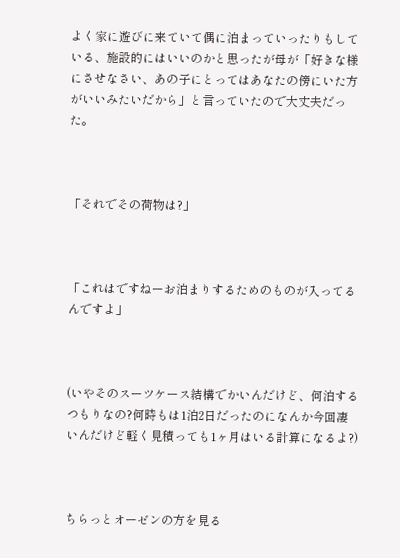よく家に遊びに来ていて偶に泊まっていったりもしている、施設的にはいいのかと思ったが母が「好きな様にさせなさい、あの子にとってはあなたの傍にいた方がいいみたいだから」と言っていたので大丈夫だった。



「それでその荷物は?」



「これはですねーお泊まりするためのものが入ってるんですよ」



(いやそのスーツケース結構でかいんだけど、何泊するつもりなの?何時もは1泊2日だったのになんか今回凄いんだけど軽く見積っても1ヶ月はいる計算になるよ?)



ちらっとオーゼンの方を見る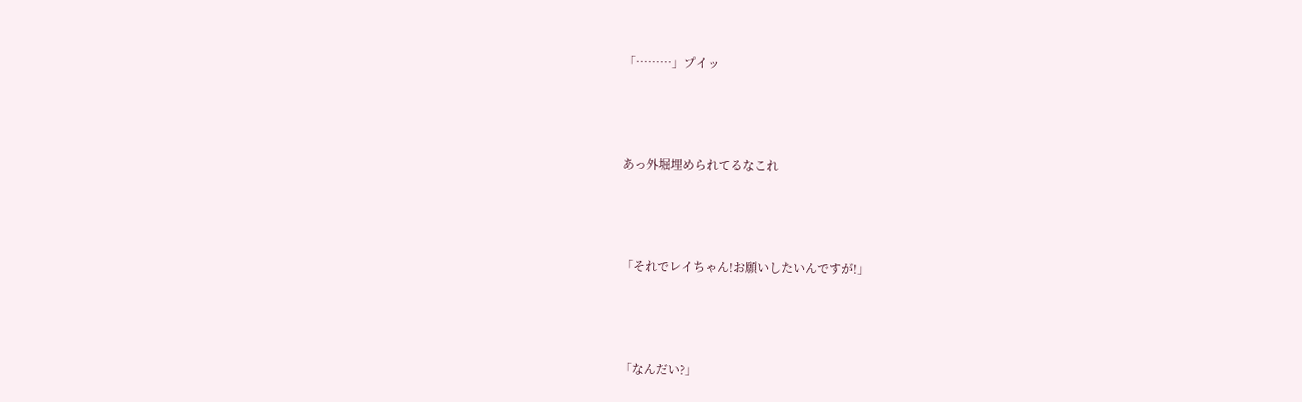「………」プイッ



あっ外堀埋められてるなこれ



「それでレイちゃん!お願いしたいんですが!」



「なんだい?」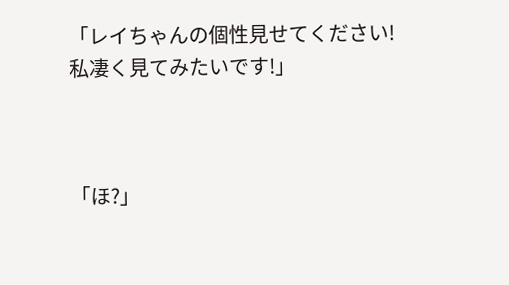「レイちゃんの個性見せてください!私凄く見てみたいです!」



「ほ?」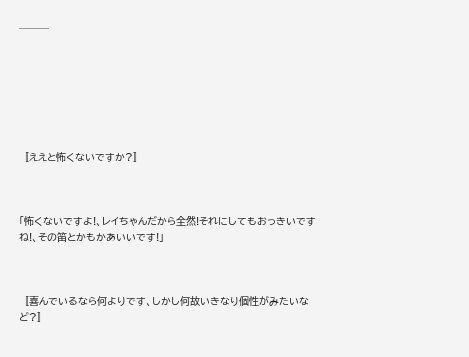───







〚ええと怖くないですか?〛



「怖くないですよ!、レイちゃんだから全然!それにしてもおっきいですね!、その笛とかもかあいいです!」



〚喜んでいるなら何よりです、しかし何故いきなり個性がみたいなど?〛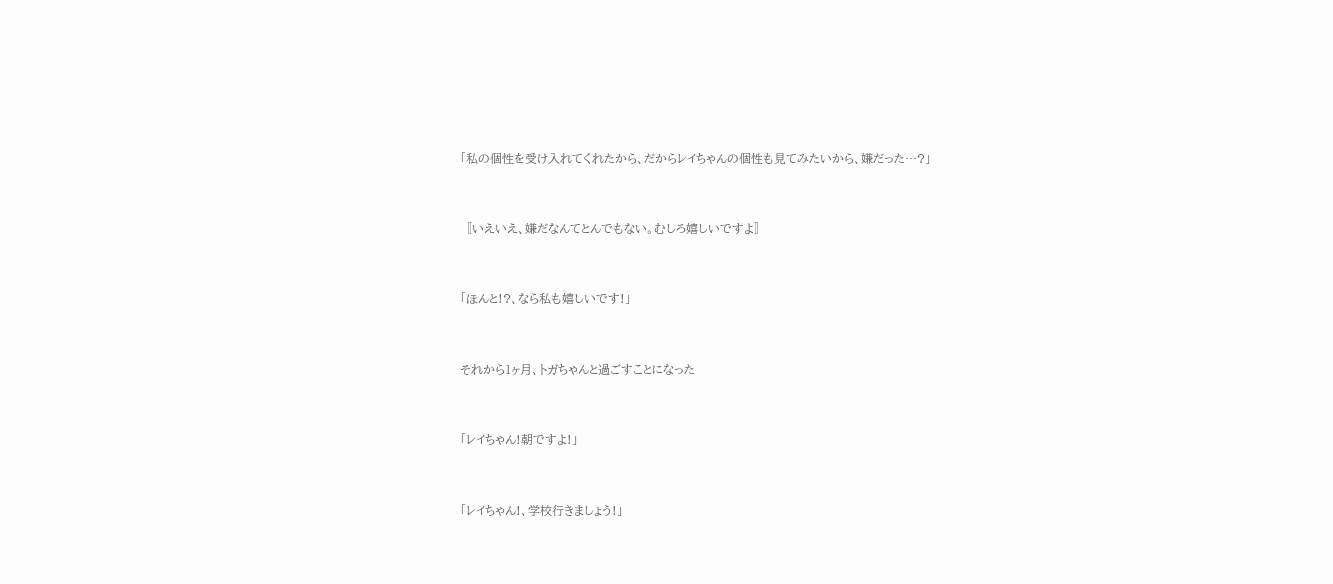「私の個性を受け入れてくれたから、だからレイちゃんの個性も見てみたいから、嫌だった…?」



〚いえいえ、嫌だなんてとんでもない。むしろ嬉しいですよ〛



「ほんと!?、なら私も嬉しいです!」



それから1ヶ月、トガちゃんと過ごすことになった



「レイちゃん!朝ですよ!」



「レイちゃん!、学校行きましょう!」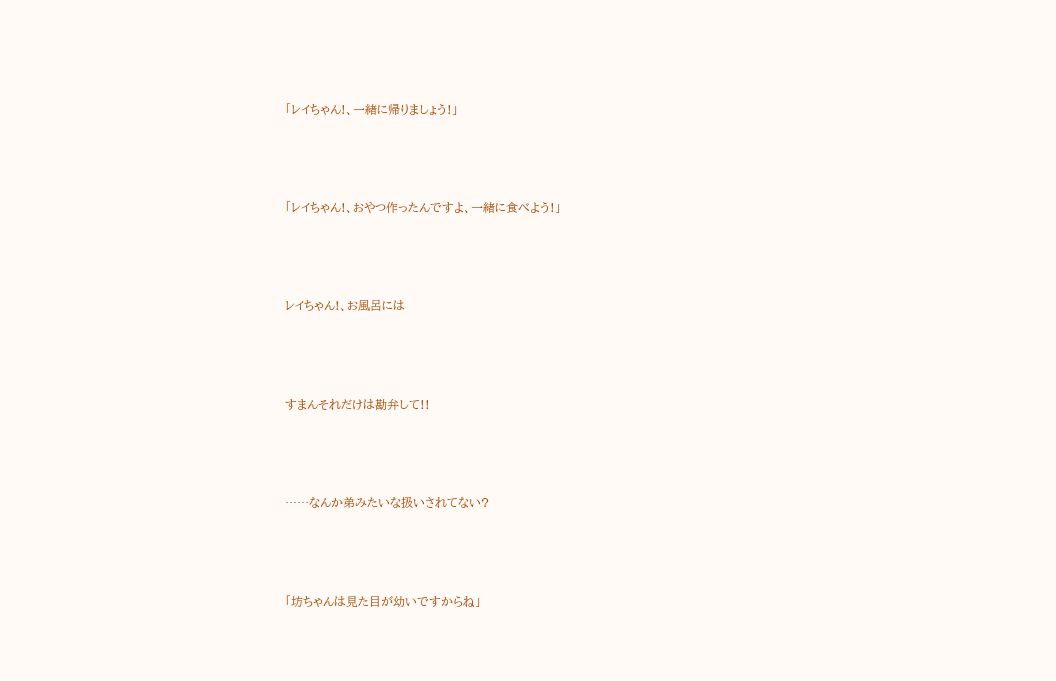「レイちゃん!、一緒に帰りましょう!」



「レイちゃん!、おやつ作ったんですよ、一緒に食べよう!」



レイちゃん!、お風呂には



すまんそれだけは勘弁して!!



……なんか弟みたいな扱いされてない?



「坊ちゃんは見た目が幼いですからね」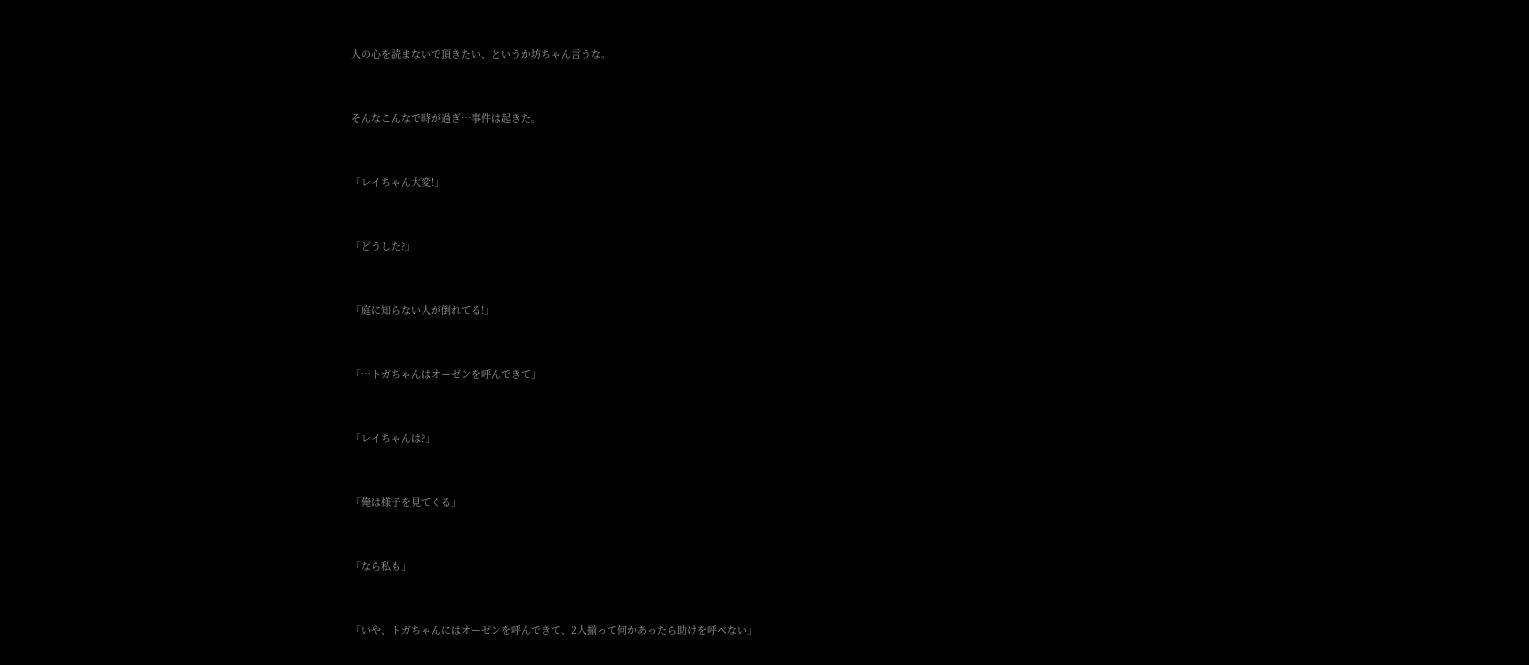人の心を読まないで頂きたい、というか坊ちゃん言うな。



そんなこんなで時が過ぎ…事件は起きた。



「レイちゃん大変!」



「どうした?」



「庭に知らない人が倒れてる!」



「…トガちゃんはオーゼンを呼んできて」



「レイちゃんは?」



「俺は様子を見てくる」



「なら私も」



「いや、トガちゃんにはオーゼンを呼んできて、2人揃って何かあったら助けを呼べない」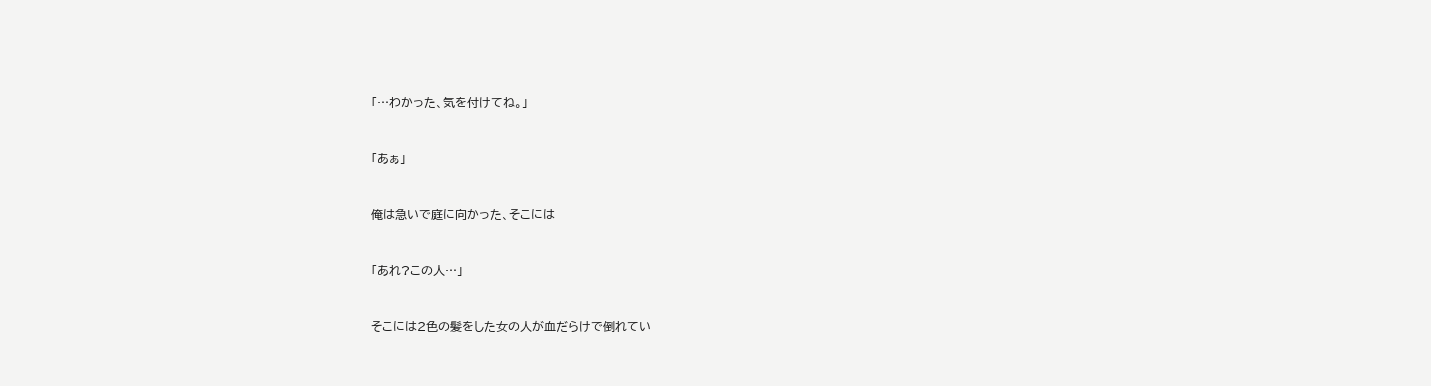「…わかった、気を付けてね。」



「あぁ」



俺は急いで庭に向かった、そこには



「あれ?この人…」



そこには2色の髪をした女の人が血だらけで倒れてい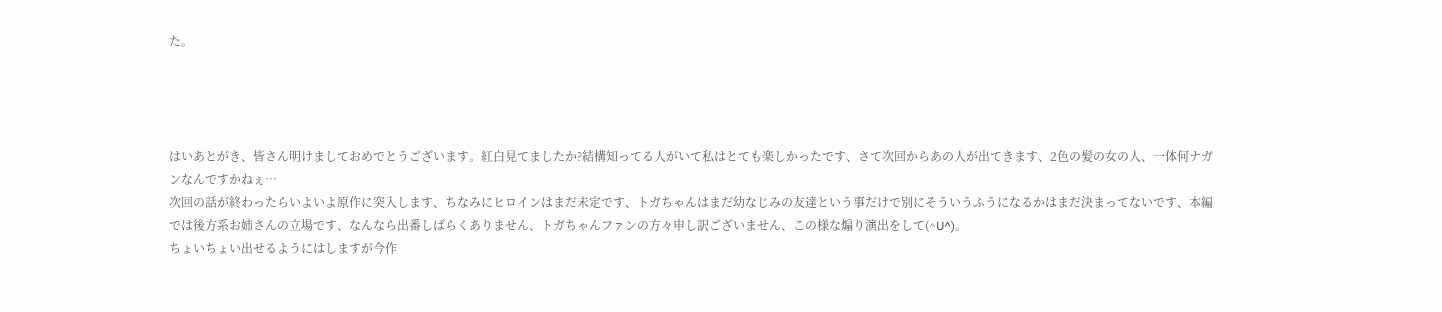た。




はいあとがき、皆さん明けましておめでとうございます。紅白見てましたか?結構知ってる人がいて私はとても楽しかったです、さて次回からあの人が出てきます、2色の髪の女の人、一体何ナガンなんですかねぇ…
次回の話が終わったらいよいよ原作に突入します、ちなみにヒロインはまだ未定です、トガちゃんはまだ幼なじみの友達という事だけで別にそういうふうになるかはまだ決まってないです、本編では後方系お姉さんの立場です、なんなら出番しばらくありません、トガちゃんファンの方々申し訳ございません、この様な煽り演出をして(^U^)。
ちょいちょい出せるようにはしますが今作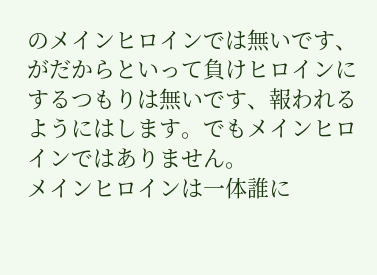のメインヒロインでは無いです、がだからといって負けヒロインにするつもりは無いです、報われるようにはします。でもメインヒロインではありません。
メインヒロインは一体誰に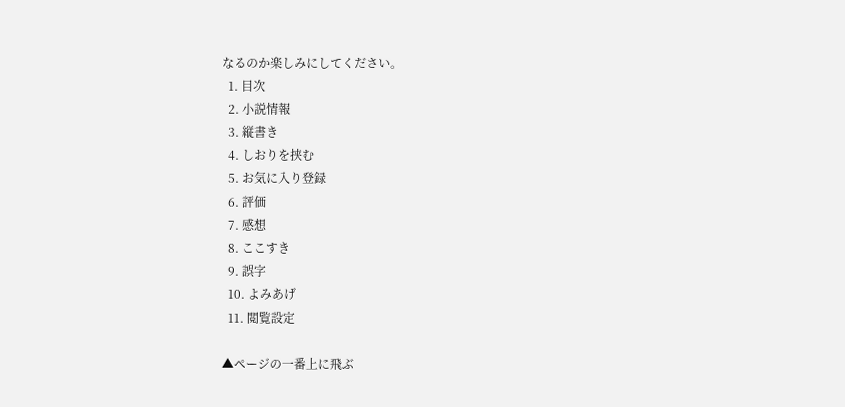なるのか楽しみにしてください。
  1. 目次
  2. 小説情報
  3. 縦書き
  4. しおりを挟む
  5. お気に入り登録
  6. 評価
  7. 感想
  8. ここすき
  9. 誤字
  10. よみあげ
  11. 閲覧設定

▲ページの一番上に飛ぶ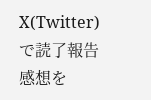X(Twitter)で読了報告
感想を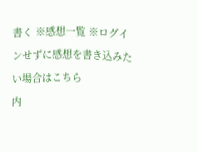書く ※感想一覧 ※ログインせずに感想を書き込みたい場合はこちら
内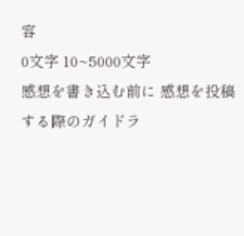容
0文字 10~5000文字
感想を書き込む前に 感想を投稿する際のガイドラ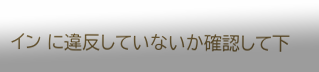イン に違反していないか確認して下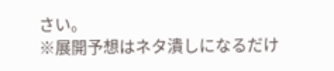さい。
※展開予想はネタ潰しになるだけ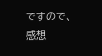ですので、感想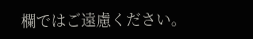欄ではご遠慮ください。